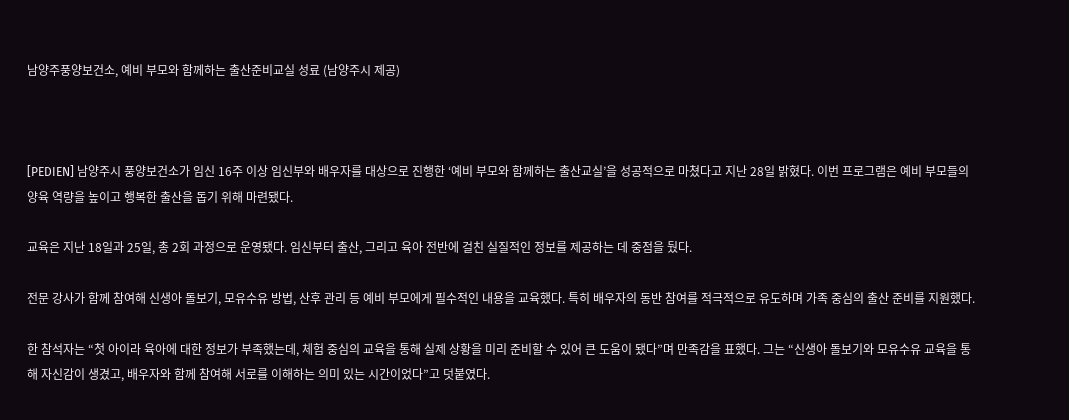남양주풍양보건소, 예비 부모와 함께하는 출산준비교실 성료 (남양주시 제공)



[PEDIEN] 남양주시 풍양보건소가 임신 16주 이상 임신부와 배우자를 대상으로 진행한 ‘예비 부모와 함께하는 출산교실’을 성공적으로 마쳤다고 지난 28일 밝혔다. 이번 프로그램은 예비 부모들의 양육 역량을 높이고 행복한 출산을 돕기 위해 마련됐다.

교육은 지난 18일과 25일, 총 2회 과정으로 운영됐다. 임신부터 출산, 그리고 육아 전반에 걸친 실질적인 정보를 제공하는 데 중점을 뒀다.

전문 강사가 함께 참여해 신생아 돌보기, 모유수유 방법, 산후 관리 등 예비 부모에게 필수적인 내용을 교육했다. 특히 배우자의 동반 참여를 적극적으로 유도하며 가족 중심의 출산 준비를 지원했다.

한 참석자는 “첫 아이라 육아에 대한 정보가 부족했는데, 체험 중심의 교육을 통해 실제 상황을 미리 준비할 수 있어 큰 도움이 됐다”며 만족감을 표했다. 그는 “신생아 돌보기와 모유수유 교육을 통해 자신감이 생겼고, 배우자와 함께 참여해 서로를 이해하는 의미 있는 시간이었다”고 덧붙였다.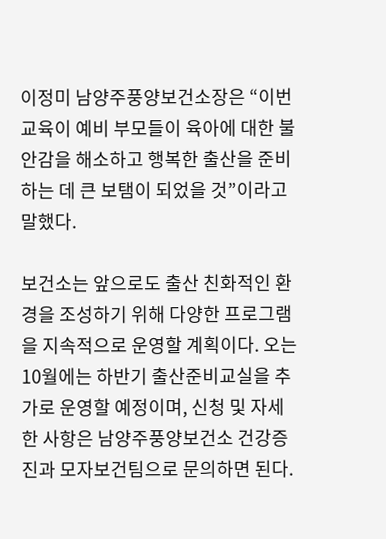이정미 남양주풍양보건소장은 “이번 교육이 예비 부모들이 육아에 대한 불안감을 해소하고 행복한 출산을 준비하는 데 큰 보탬이 되었을 것”이라고 말했다.

보건소는 앞으로도 출산 친화적인 환경을 조성하기 위해 다양한 프로그램을 지속적으로 운영할 계획이다. 오는 10월에는 하반기 출산준비교실을 추가로 운영할 예정이며, 신청 및 자세한 사항은 남양주풍양보건소 건강증진과 모자보건팀으로 문의하면 된다.